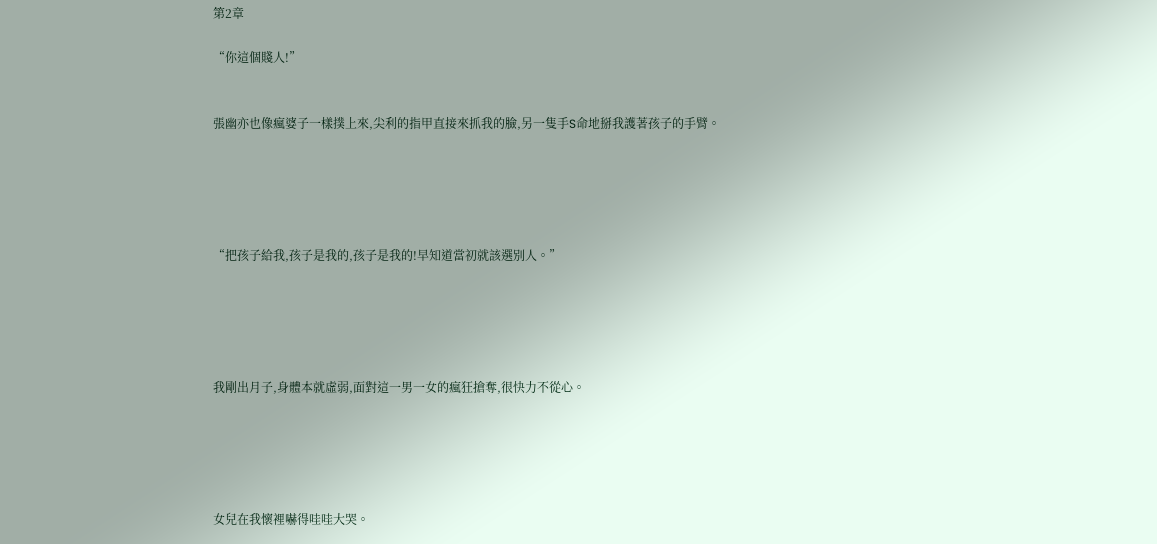第2章

“你這個賤人!”


張幽亦也像瘋婆子一樣撲上來,尖利的指甲直接來抓我的臉,另一隻手S命地掰我護著孩子的手臂。





“把孩子給我,孩子是我的,孩子是我的!早知道當初就該選別人。”





我剛出月子,身體本就虛弱,面對這一男一女的瘋狂搶奪,很快力不從心。





女兒在我懷裡嚇得哇哇大哭。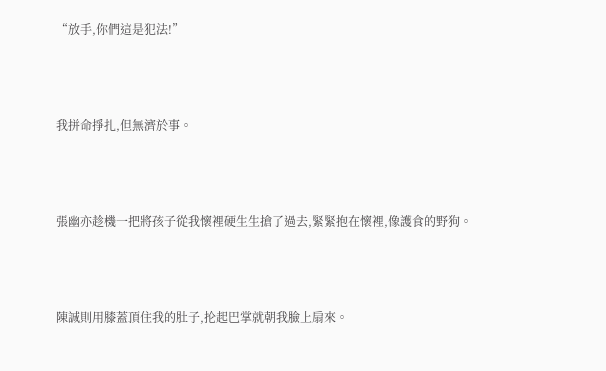“放手,你們這是犯法!”





我拼命掙扎,但無濟於事。





張幽亦趁機一把將孩子從我懷裡硬生生搶了過去,緊緊抱在懷裡,像護食的野狗。





陳誠則用膝蓋頂住我的肚子,抡起巴掌就朝我臉上扇來。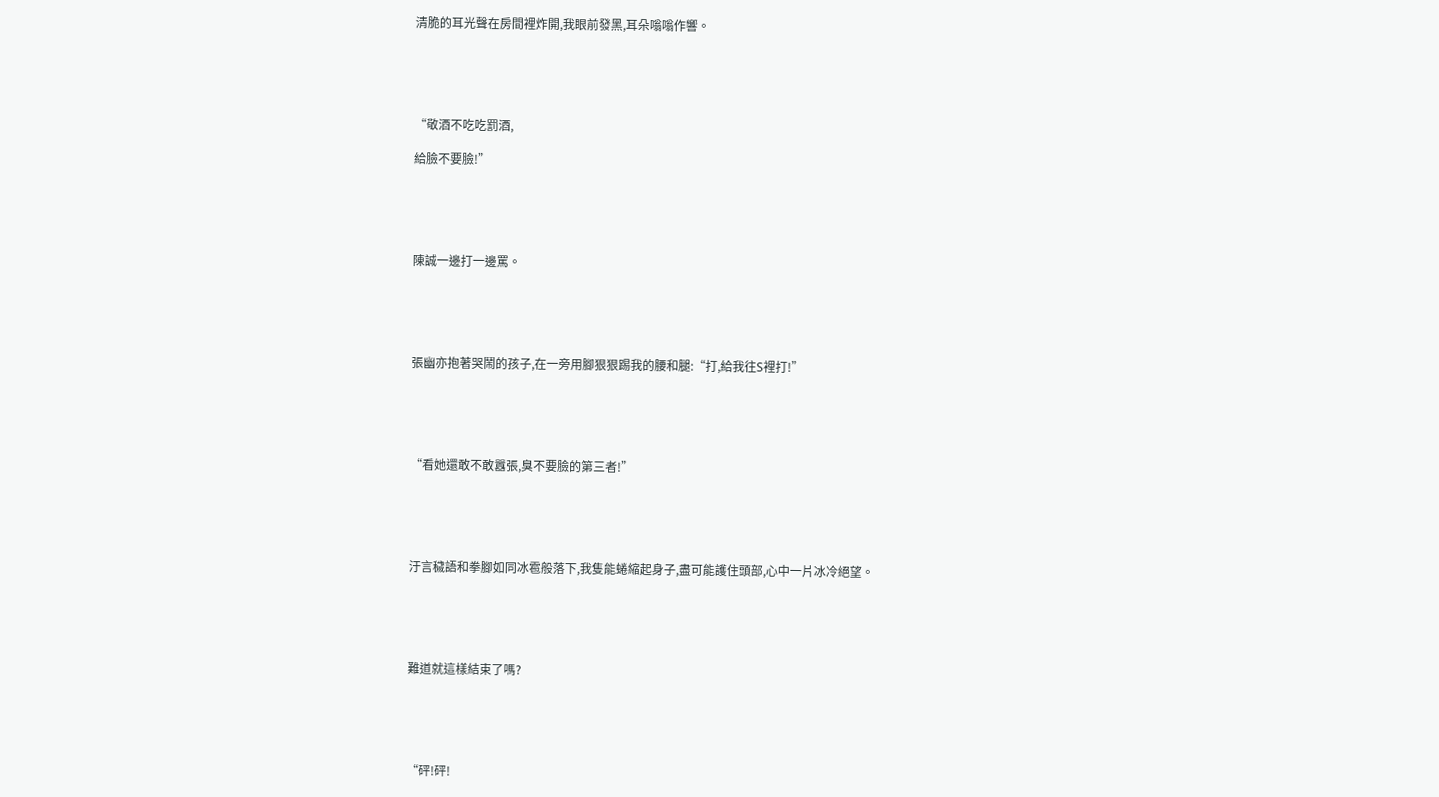清脆的耳光聲在房間裡炸開,我眼前發黑,耳朵嗡嗡作響。





“敬酒不吃吃罰酒,

給臉不要臉!”





陳誠一邊打一邊罵。





張幽亦抱著哭鬧的孩子,在一旁用腳狠狠踢我的腰和腿:“打,給我往S裡打!”





“看她還敢不敢囂張,臭不要臉的第三者!”





汙言穢語和拳腳如同冰雹般落下,我隻能蜷縮起身子,盡可能護住頭部,心中一片冰冷絕望。





難道就這樣結束了嗎?





“砰!砰!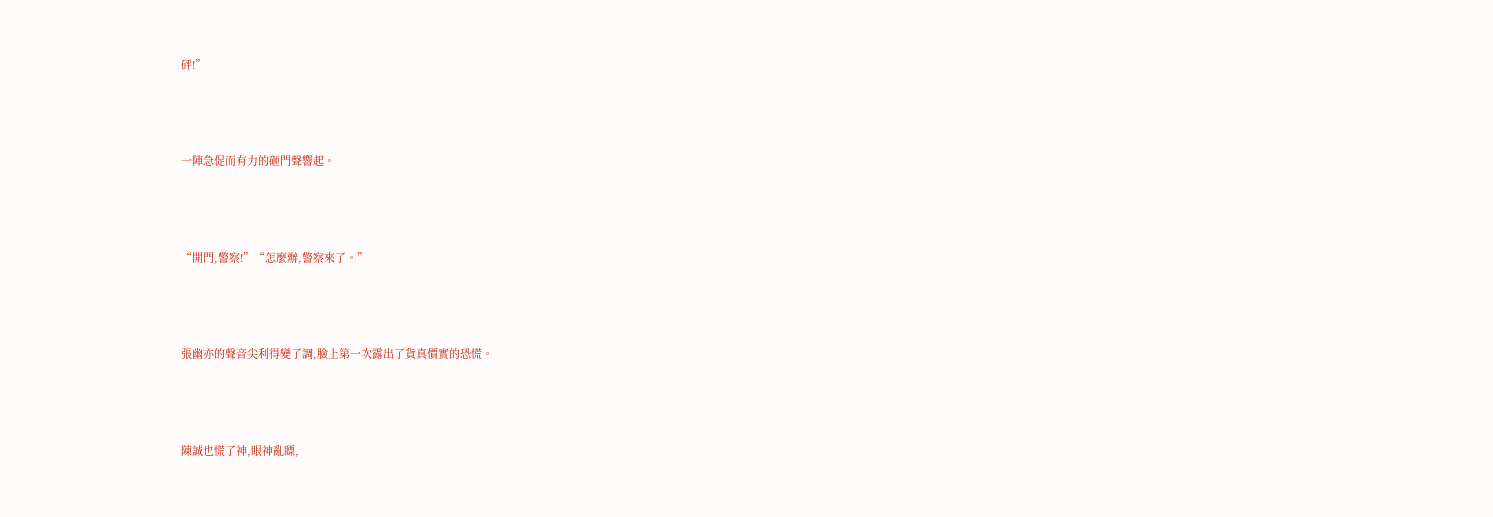砰!”





一陣急促而有力的砸門聲響起。





“開門,警察!”“怎麼辦,警察來了。”





張幽亦的聲音尖利得變了調,臉上第一次露出了貨真價實的恐慌。





陳誠也慌了神,眼神亂瞟,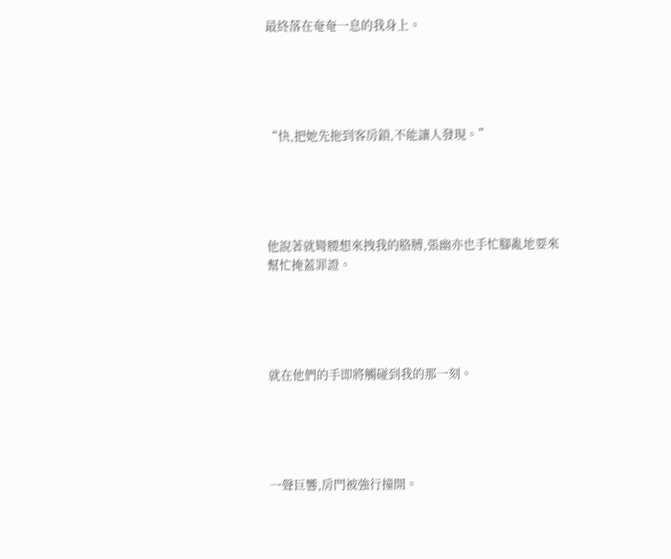最終落在奄奄一息的我身上。





“快,把她先拖到客房鎖,不能讓人發現。”





他說著就彎腰想來拽我的胳膊,張幽亦也手忙腳亂地要來幫忙掩蓋罪證。





就在他們的手即將觸碰到我的那一刻。





一聲巨響,房門被強行撞開。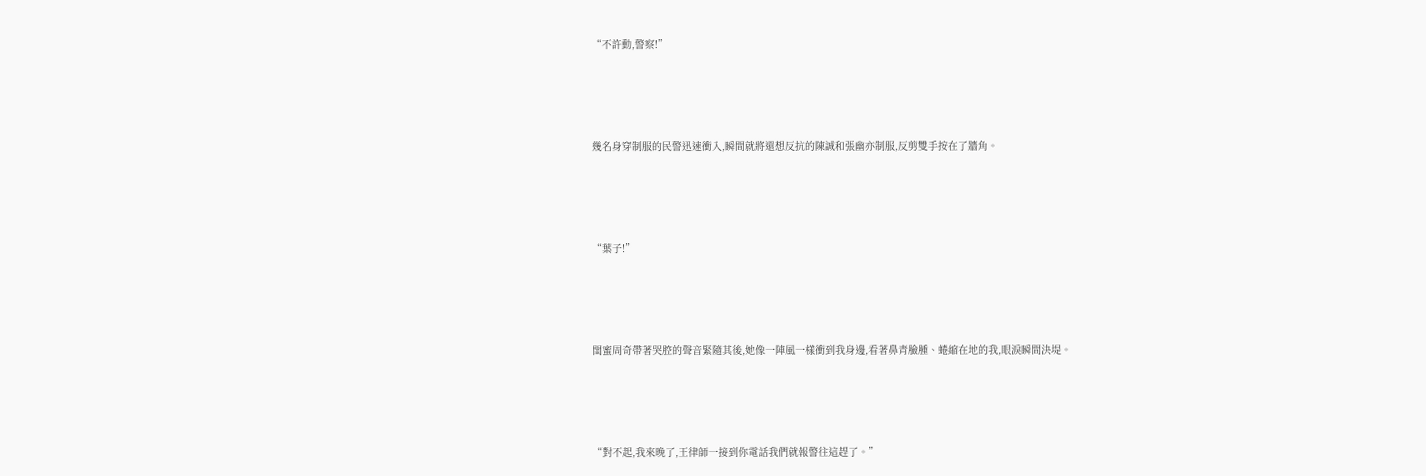“不許動,警察!”





幾名身穿制服的民警迅速衝入,瞬間就將還想反抗的陳誠和張幽亦制服,反剪雙手按在了牆角。





“葉子!”





閨蜜周奇帶著哭腔的聲音緊隨其後,她像一陣風一樣衝到我身邊,看著鼻青臉腫、蜷縮在地的我,眼淚瞬間決堤。





“對不起,我來晚了,王律師一接到你電話我們就報警往這趕了。”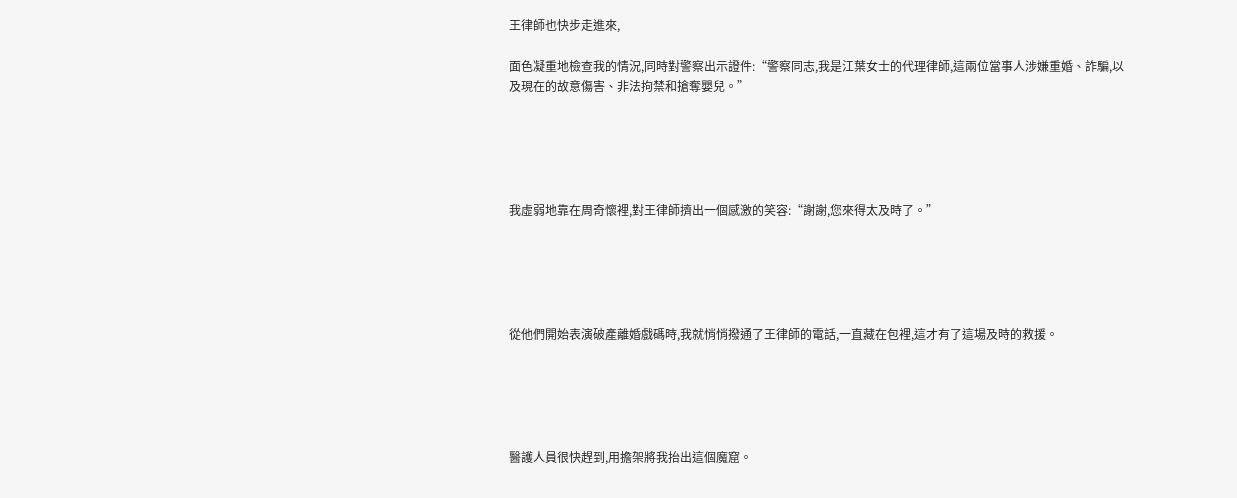王律師也快步走進來,

面色凝重地檢查我的情況,同時對警察出示證件:“警察同志,我是江葉女士的代理律師,這兩位當事人涉嫌重婚、詐騙,以及現在的故意傷害、非法拘禁和搶奪嬰兒。”





我虛弱地靠在周奇懷裡,對王律師擠出一個感激的笑容:“謝謝,您來得太及時了。”





從他們開始表演破產離婚戲碼時,我就悄悄撥通了王律師的電話,一直藏在包裡,這才有了這場及時的救援。





醫護人員很快趕到,用擔架將我抬出這個魔窟。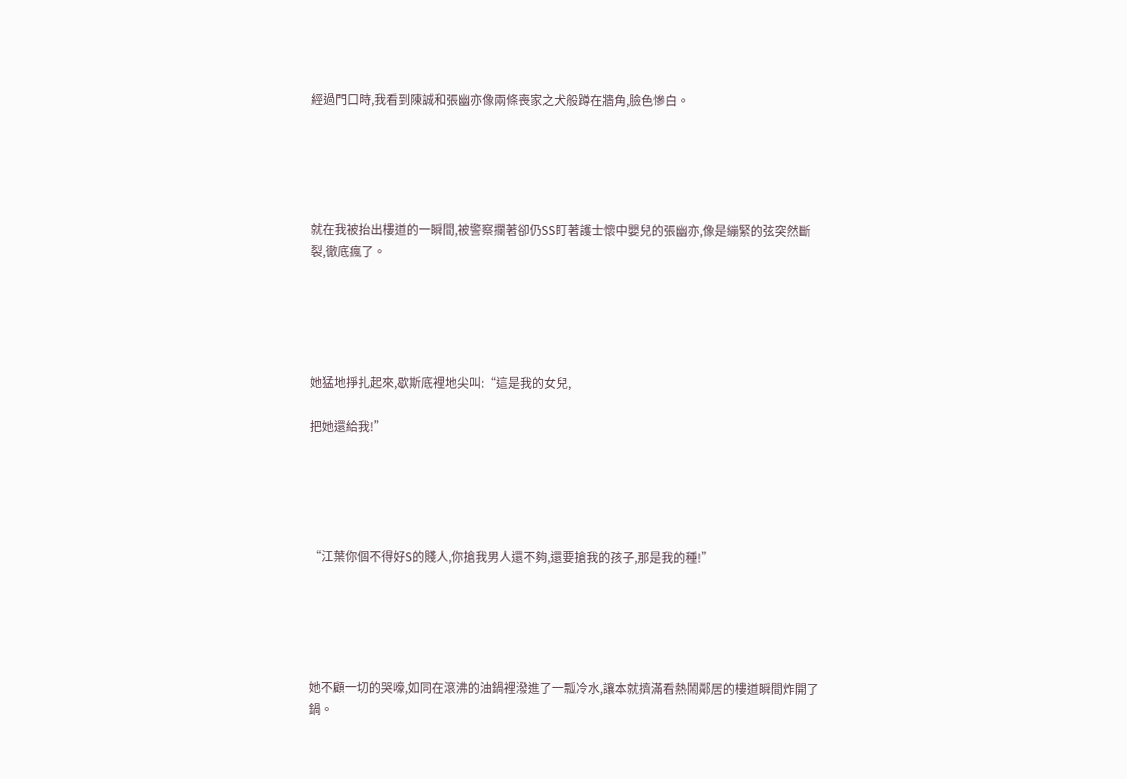經過門口時,我看到陳誠和張幽亦像兩條喪家之犬般蹲在牆角,臉色慘白。





就在我被抬出樓道的一瞬間,被警察攔著卻仍SS盯著護士懷中嬰兒的張幽亦,像是繃緊的弦突然斷裂,徹底瘋了。





她猛地掙扎起來,歇斯底裡地尖叫:“這是我的女兒,

把她還給我!”





“江葉你個不得好S的賤人,你搶我男人還不夠,還要搶我的孩子,那是我的種!”





她不顧一切的哭嚎,如同在滾沸的油鍋裡潑進了一瓢冷水,讓本就擠滿看熱鬧鄰居的樓道瞬間炸開了鍋。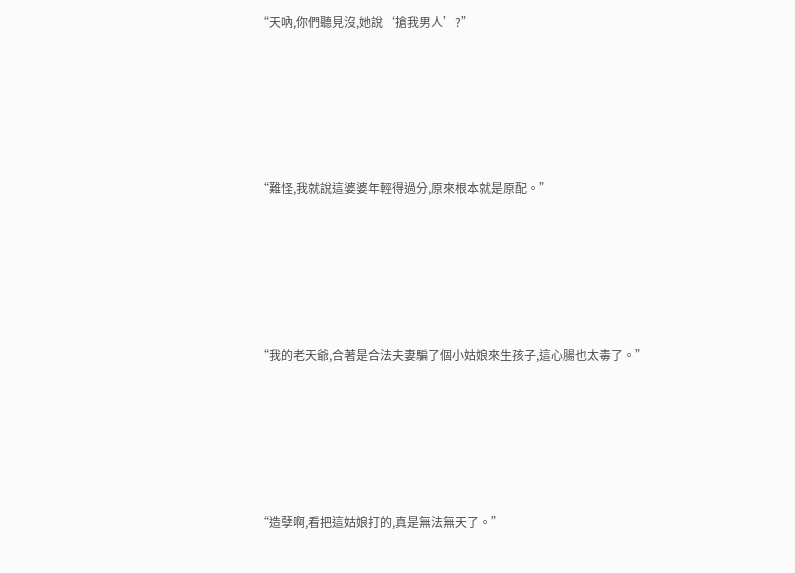“天吶,你們聽見沒,她說‘搶我男人’?”





“難怪,我就說這婆婆年輕得過分,原來根本就是原配。”





“我的老天爺,合著是合法夫妻騙了個小姑娘來生孩子,這心腸也太毒了。”





“造孽啊,看把這姑娘打的,真是無法無天了。”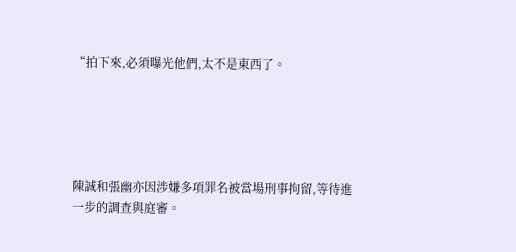“拍下來,必須曝光他們,太不是東西了。





陳誠和張幽亦因涉嫌多項罪名被當場刑事拘留,等待進一步的調查與庭審。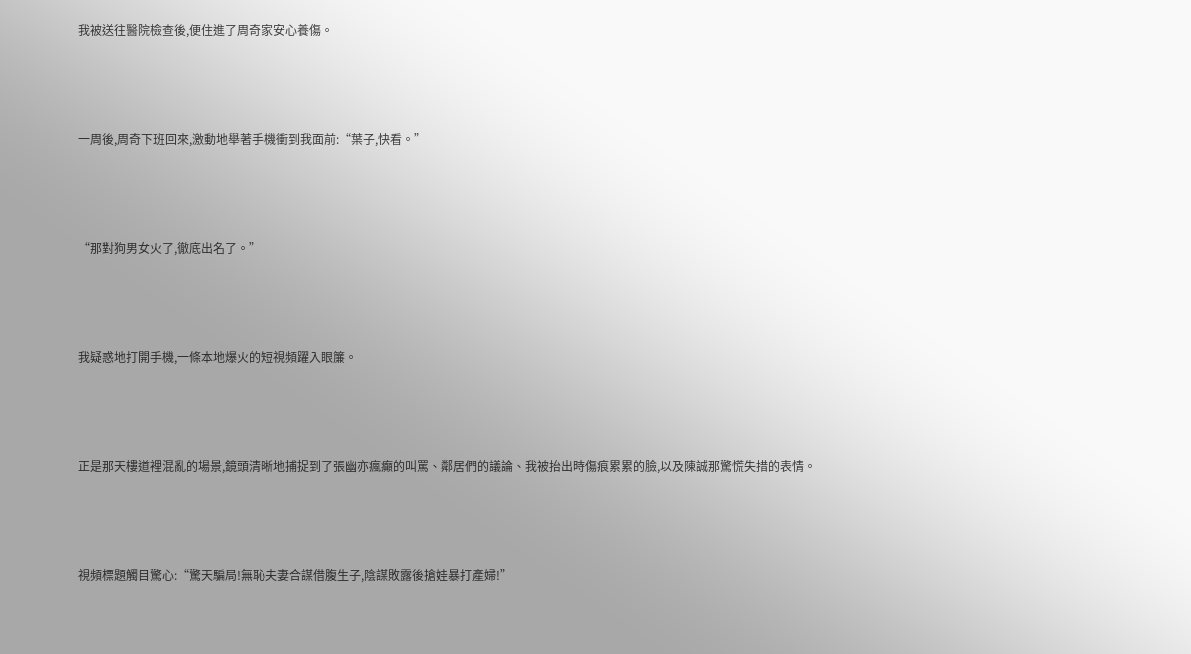我被送往醫院檢查後,便住進了周奇家安心養傷。





一周後,周奇下班回來,激動地舉著手機衝到我面前:“葉子,快看。”





“那對狗男女火了,徹底出名了。”





我疑惑地打開手機,一條本地爆火的短視頻躍入眼簾。





正是那天樓道裡混亂的場景,鏡頭清晰地捕捉到了張幽亦瘋癲的叫罵、鄰居們的議論、我被抬出時傷痕累累的臉,以及陳誠那驚慌失措的表情。





視頻標題觸目驚心:“驚天騙局!無恥夫妻合謀借腹生子,陰謀敗露後搶娃暴打產婦!”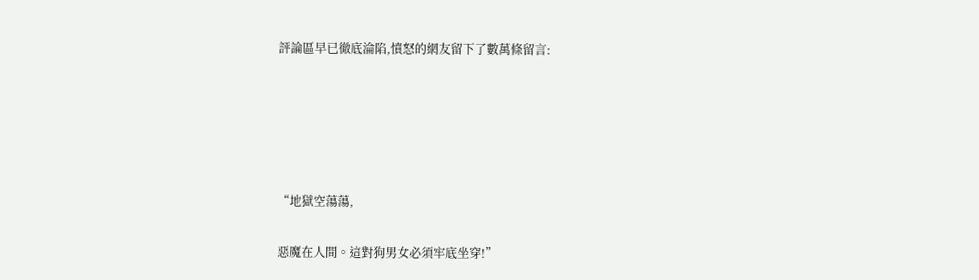評論區早已徹底淪陷,憤怒的網友留下了數萬條留言:





“地獄空蕩蕩,

惡魔在人間。這對狗男女必須牢底坐穿!”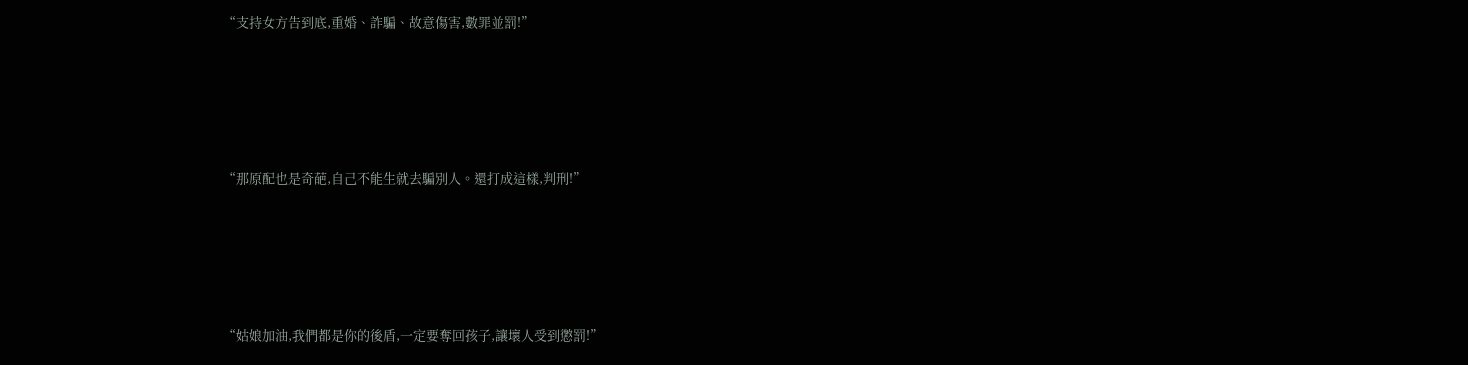“支持女方告到底,重婚、詐騙、故意傷害,數罪並罰!”





“那原配也是奇葩,自己不能生就去騙別人。還打成這樣,判刑!”





“姑娘加油,我們都是你的後盾,一定要奪回孩子,讓壞人受到懲罰!”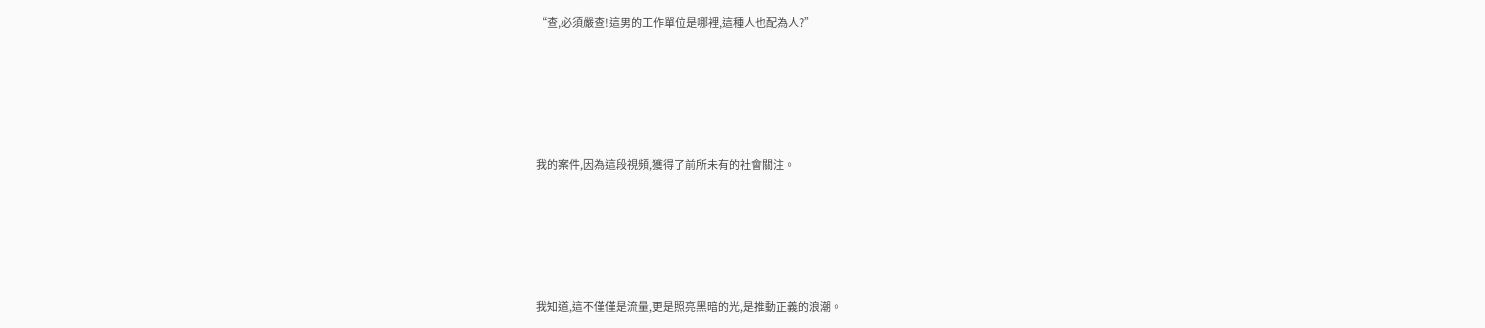“查,必須嚴查!這男的工作單位是哪裡,這種人也配為人?”





我的案件,因為這段視頻,獲得了前所未有的社會關注。





我知道,這不僅僅是流量,更是照亮黑暗的光,是推動正義的浪潮。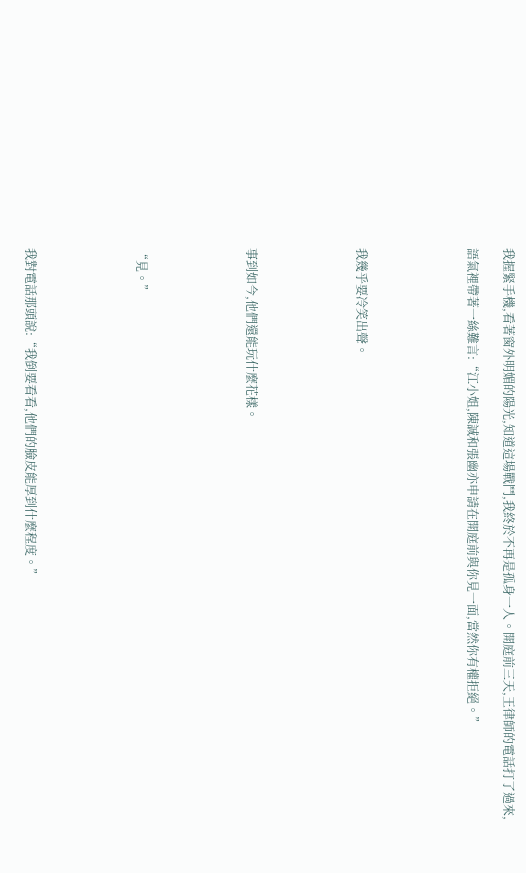我握緊手機,看著窗外明媚的陽光,知道這場戰鬥,我終於不再是孤身一人。開庭前三天,王律師的電話打了過來,

語氣裡帶著一絲難言:“江小姐,陳誠和張幽亦申請在開庭前與你見一面,當然你有權拒絕。”





我幾乎要冷笑出聲。





事到如今,他們還能玩什麼花樣。





“見。”





我對電話那頭說:“我倒要看看,他們的臉皮能厚到什麼程度。”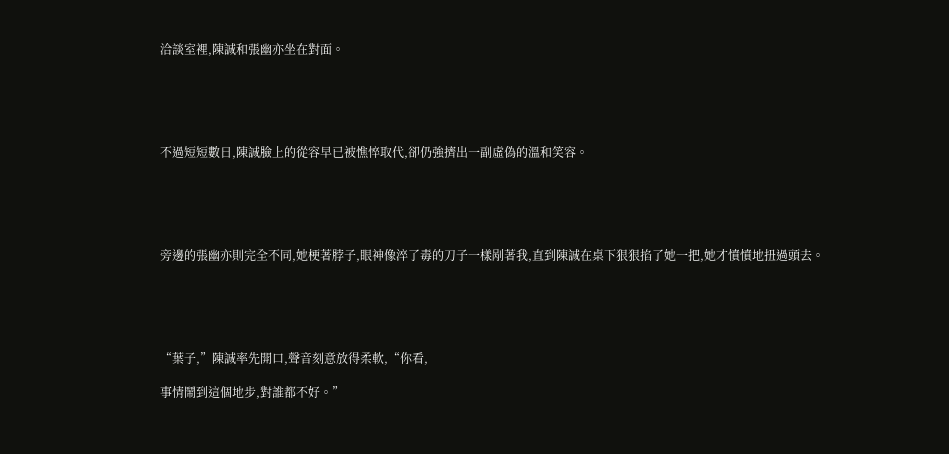洽談室裡,陳誠和張幽亦坐在對面。





不過短短數日,陳誠臉上的從容早已被憔悴取代,卻仍強擠出一副虛偽的溫和笑容。





旁邊的張幽亦則完全不同,她梗著脖子,眼神像淬了毒的刀子一樣剐著我,直到陳誠在桌下狠狠掐了她一把,她才憤憤地扭過頭去。





“葉子,”陳誠率先開口,聲音刻意放得柔軟,“你看,

事情鬧到這個地步,對誰都不好。”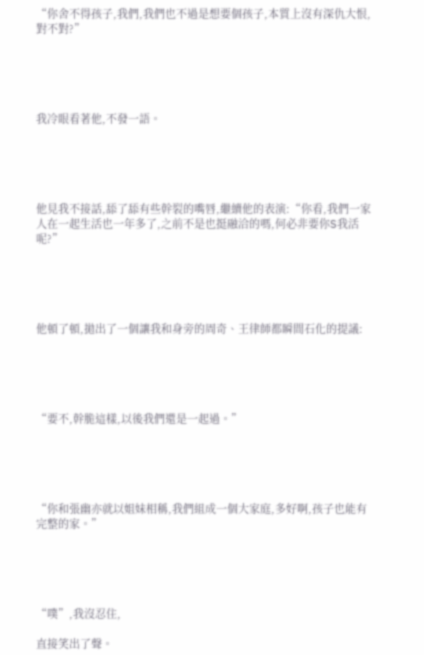“你舍不得孩子,我們,我們也不過是想要個孩子,本質上沒有深仇大恨,對不對?”





我冷眼看著他,不發一語。





他見我不接話,舔了舔有些幹裂的嘴唇,繼續他的表演:“你看,我們一家人在一起生活也一年多了,之前不是也挺融洽的嗎,何必非要你S我活呢?”





他頓了頓,拋出了一個讓我和身旁的周奇、王律師都瞬間石化的提議:





“要不,幹脆這樣,以後我們還是一起過。”





“你和張幽亦就以姐妹相稱,我們組成一個大家庭,多好啊,孩子也能有完整的家。”





“噗”,我沒忍住,

直接笑出了聲。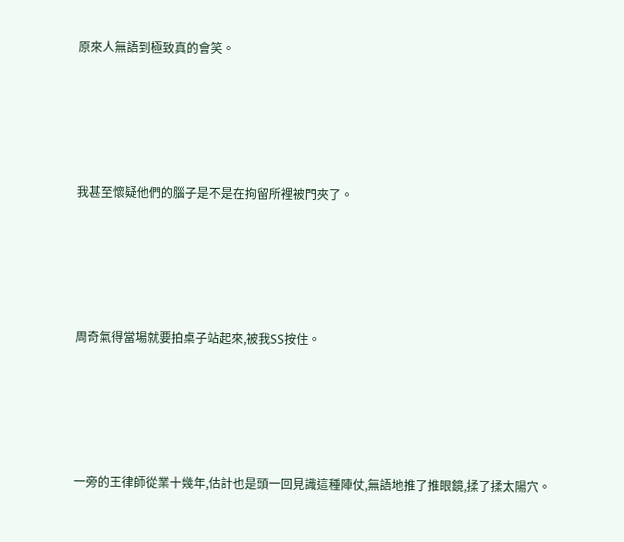原來人無語到極致真的會笑。





我甚至懷疑他們的腦子是不是在拘留所裡被門夾了。





周奇氣得當場就要拍桌子站起來,被我SS按住。





一旁的王律師從業十幾年,估計也是頭一回見識這種陣仗,無語地推了推眼鏡,揉了揉太陽穴。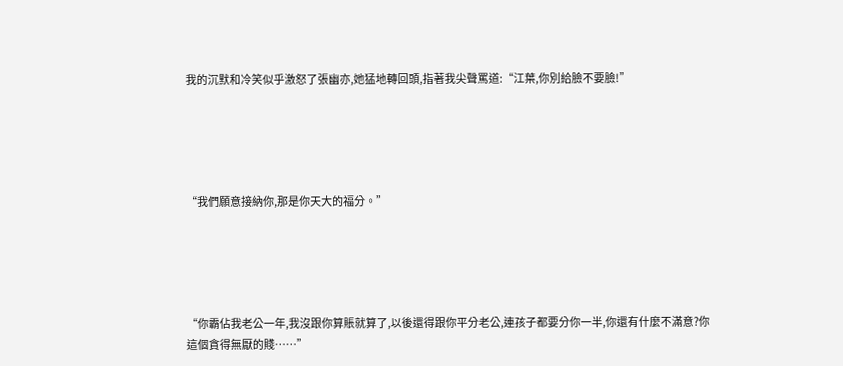我的沉默和冷笑似乎激怒了張幽亦,她猛地轉回頭,指著我尖聲罵道:“江葉,你別給臉不要臉!”





“我們願意接納你,那是你天大的福分。”





“你霸佔我老公一年,我沒跟你算賬就算了,以後還得跟你平分老公,連孩子都要分你一半,你還有什麼不滿意?你這個貪得無厭的賤……”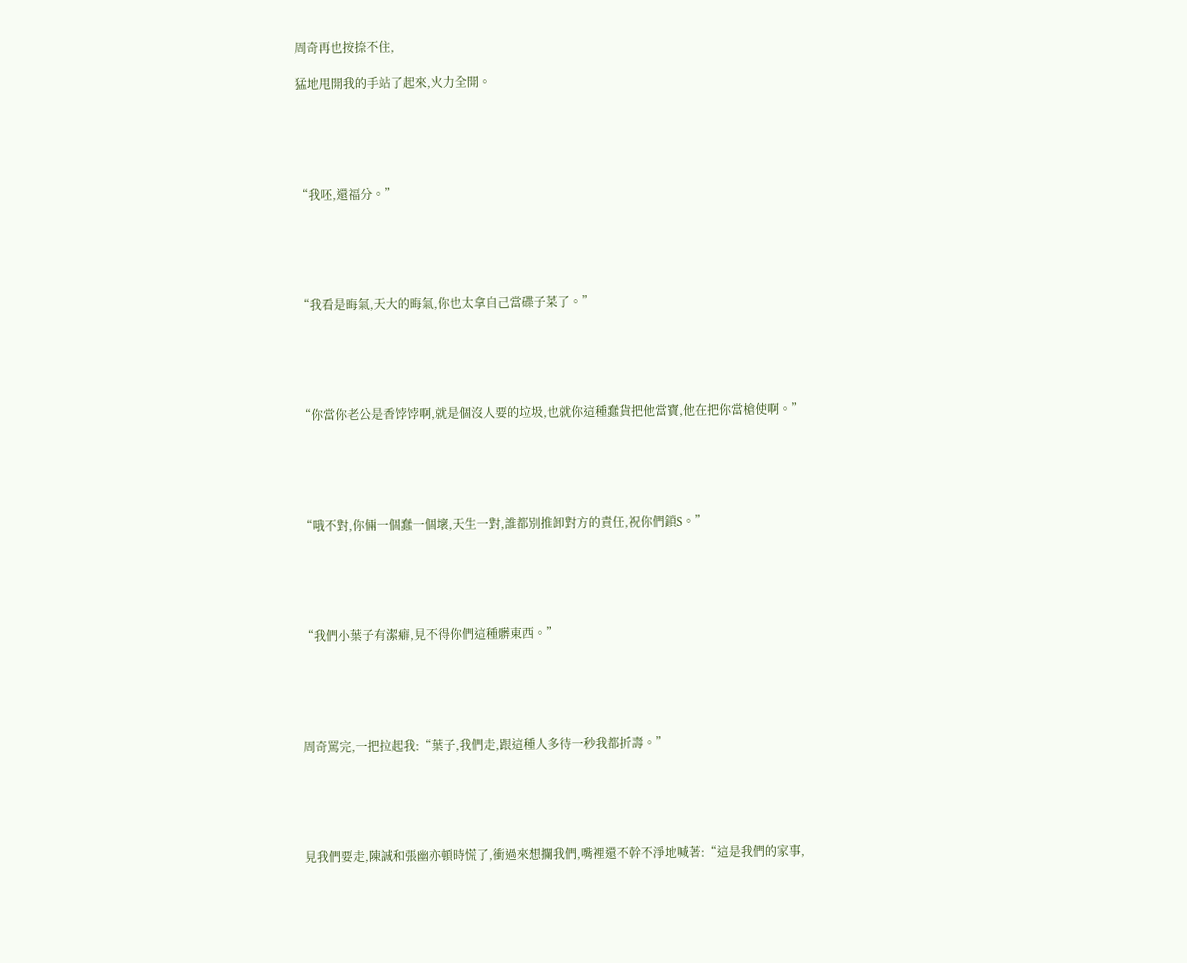周奇再也按捺不住,

猛地甩開我的手站了起來,火力全開。





“我呸,還福分。”





“我看是晦氣,天大的晦氣,你也太拿自己當碟子菜了。”





“你當你老公是香饽饽啊,就是個沒人要的垃圾,也就你這種蠢貨把他當寶,他在把你當槍使啊。”





“哦不對,你倆一個蠢一個壞,天生一對,誰都別推卸對方的責任,祝你們鎖S。”





“我們小葉子有潔癖,見不得你們這種髒東西。”





周奇罵完,一把拉起我:“葉子,我們走,跟這種人多待一秒我都折壽。”





見我們要走,陳誠和張幽亦頓時慌了,衝過來想攔我們,嘴裡還不幹不淨地喊著:“這是我們的家事,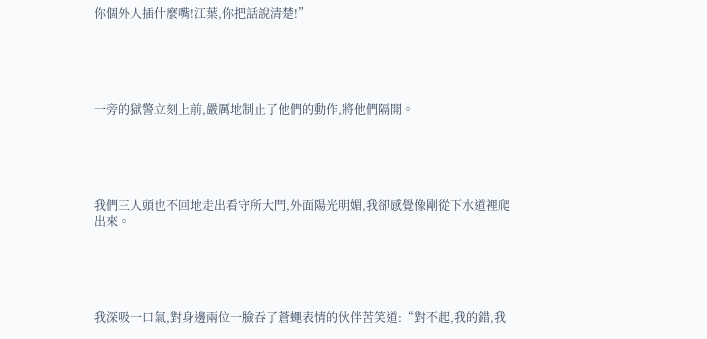你個外人插什麼嘴!江葉,你把話說清楚!”





一旁的獄警立刻上前,嚴厲地制止了他們的動作,將他們隔開。





我們三人頭也不回地走出看守所大門,外面陽光明媚,我卻感覺像剛從下水道裡爬出來。





我深吸一口氣,對身邊兩位一臉吞了蒼蠅表情的伙伴苦笑道:“對不起,我的錯,我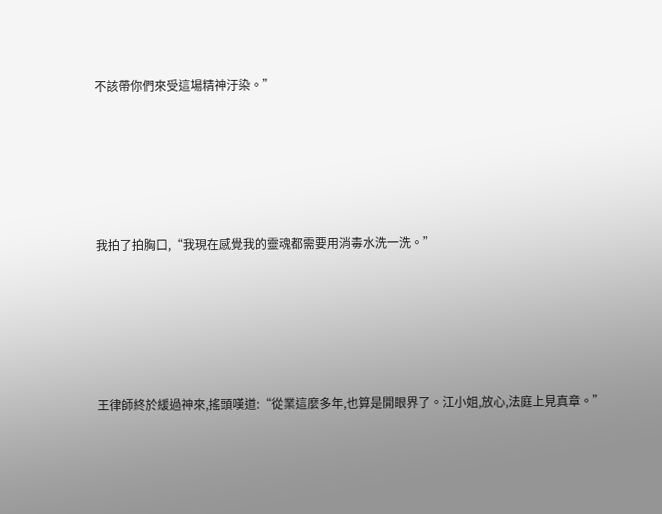不該帶你們來受這場精神汙染。”





我拍了拍胸口,“我現在感覺我的靈魂都需要用消毒水洗一洗。”





王律師終於緩過神來,搖頭嘆道:“從業這麼多年,也算是開眼界了。江小姐,放心,法庭上見真章。”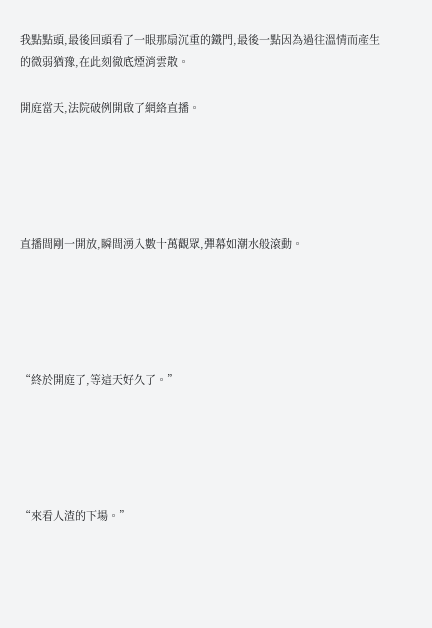我點點頭,最後回頭看了一眼那扇沉重的鐵門,最後一點因為過往溫情而產生的微弱猶豫,在此刻徹底煙消雲散。

開庭當天,法院破例開啟了網絡直播。





直播間剛一開放,瞬間湧入數十萬觀眾,彈幕如潮水般滾動。





“終於開庭了,等這天好久了。”





“來看人渣的下場。”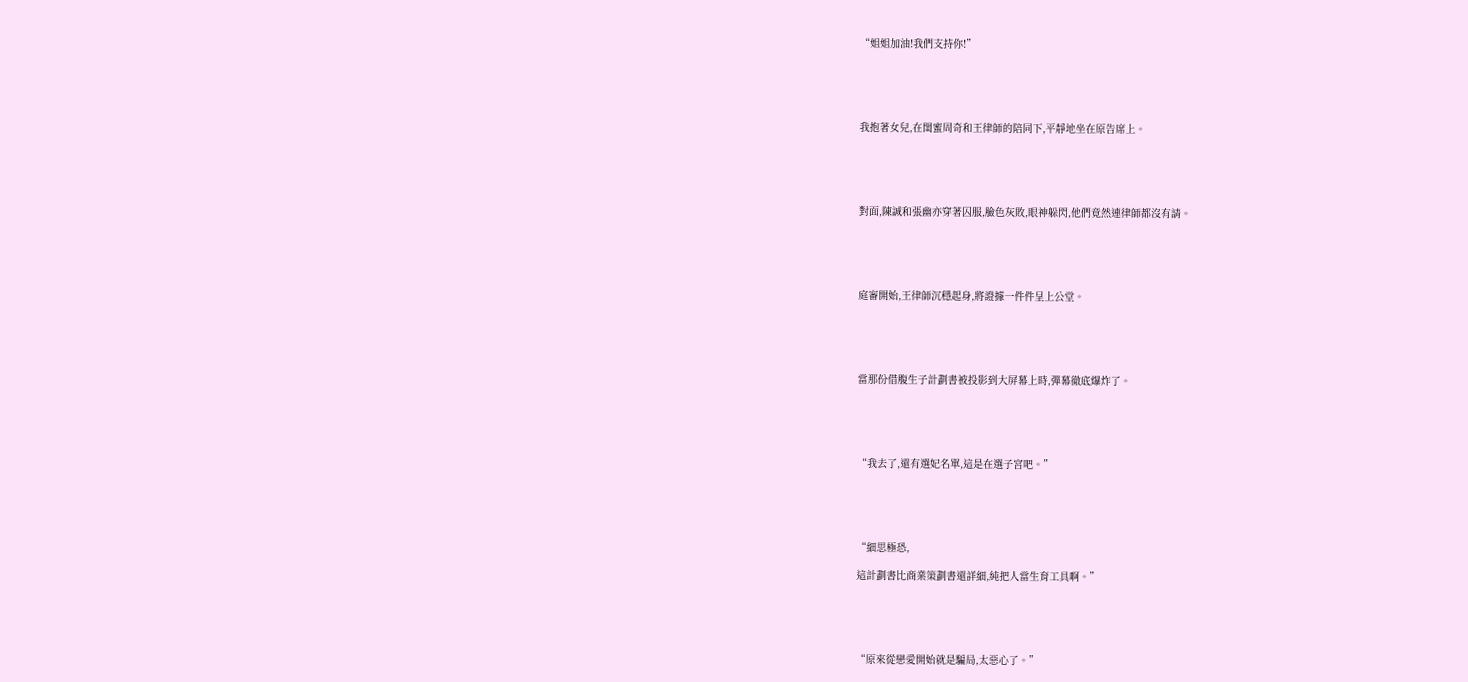“姐姐加油!我們支持你!”





我抱著女兒,在閨蜜周奇和王律師的陪同下,平靜地坐在原告席上。





對面,陳誠和張幽亦穿著囚服,臉色灰敗,眼神躲閃,他們竟然連律師都沒有請。





庭審開始,王律師沉穩起身,將證據一件件呈上公堂。





當那份借腹生子計劃書被投影到大屏幕上時,彈幕徹底爆炸了。





“我去了,還有選妃名單,這是在選子宮吧。”





“細思極恐,

這計劃書比商業策劃書還詳細,純把人當生育工具啊。”





“原來從戀愛開始就是騙局,太惡心了。”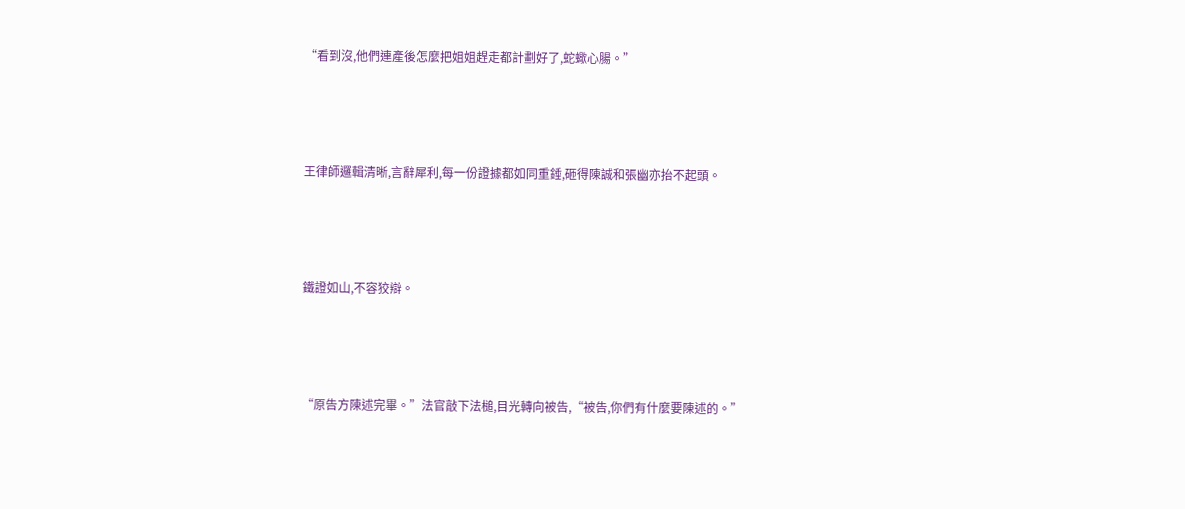“看到沒,他們連產後怎麼把姐姐趕走都計劃好了,蛇蠍心腸。”





王律師邏輯清晰,言辭犀利,每一份證據都如同重錘,砸得陳誠和張幽亦抬不起頭。





鐵證如山,不容狡辯。





“原告方陳述完畢。”法官敲下法槌,目光轉向被告,“被告,你們有什麼要陳述的。”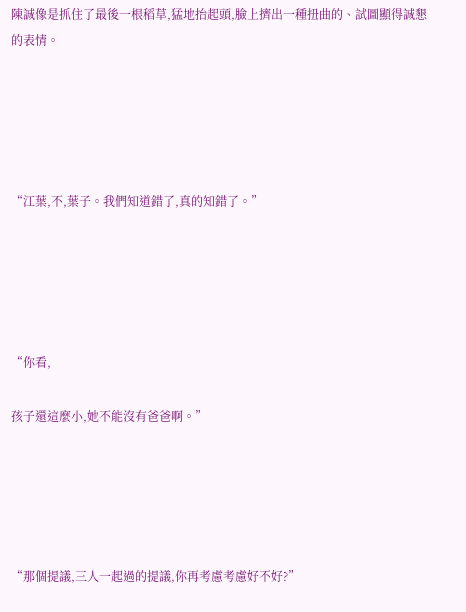陳誠像是抓住了最後一根稻草,猛地抬起頭,臉上擠出一種扭曲的、試圖顯得誠懇的表情。





“江葉,不,葉子。我們知道錯了,真的知錯了。”





“你看,

孩子還這麼小,她不能沒有爸爸啊。”





“那個提議,三人一起過的提議,你再考慮考慮好不好?”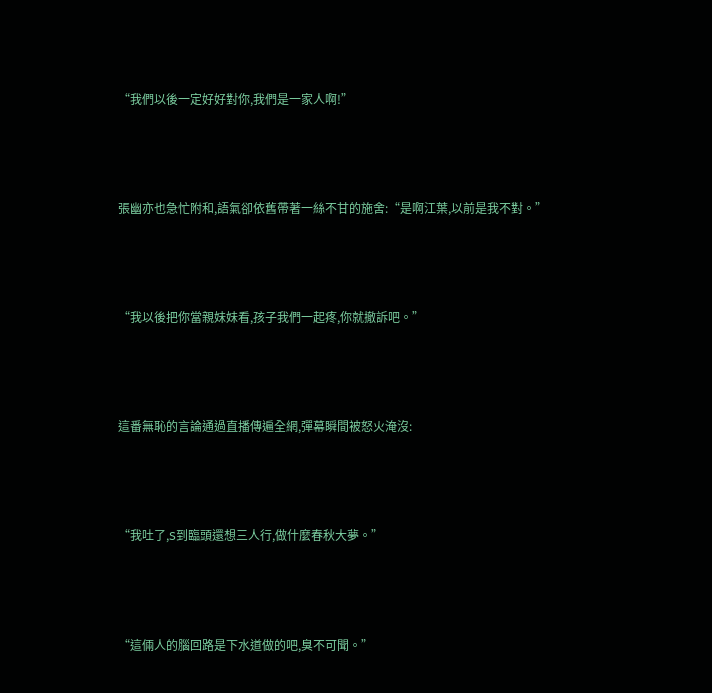“我們以後一定好好對你,我們是一家人啊!”





張幽亦也急忙附和,語氣卻依舊帶著一絲不甘的施舍:“是啊江葉,以前是我不對。”





“我以後把你當親妹妹看,孩子我們一起疼,你就撤訴吧。”





這番無恥的言論通過直播傳遍全網,彈幕瞬間被怒火淹沒:





“我吐了,S到臨頭還想三人行,做什麼春秋大夢。”





“這倆人的腦回路是下水道做的吧,臭不可聞。”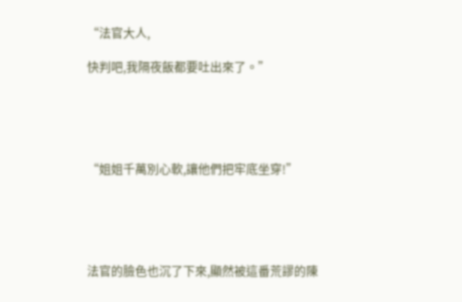“法官大人,

快判吧,我隔夜飯都要吐出來了。”





“姐姐千萬別心軟,讓他們把牢底坐穿!”





法官的臉色也沉了下來,顯然被這番荒謬的陳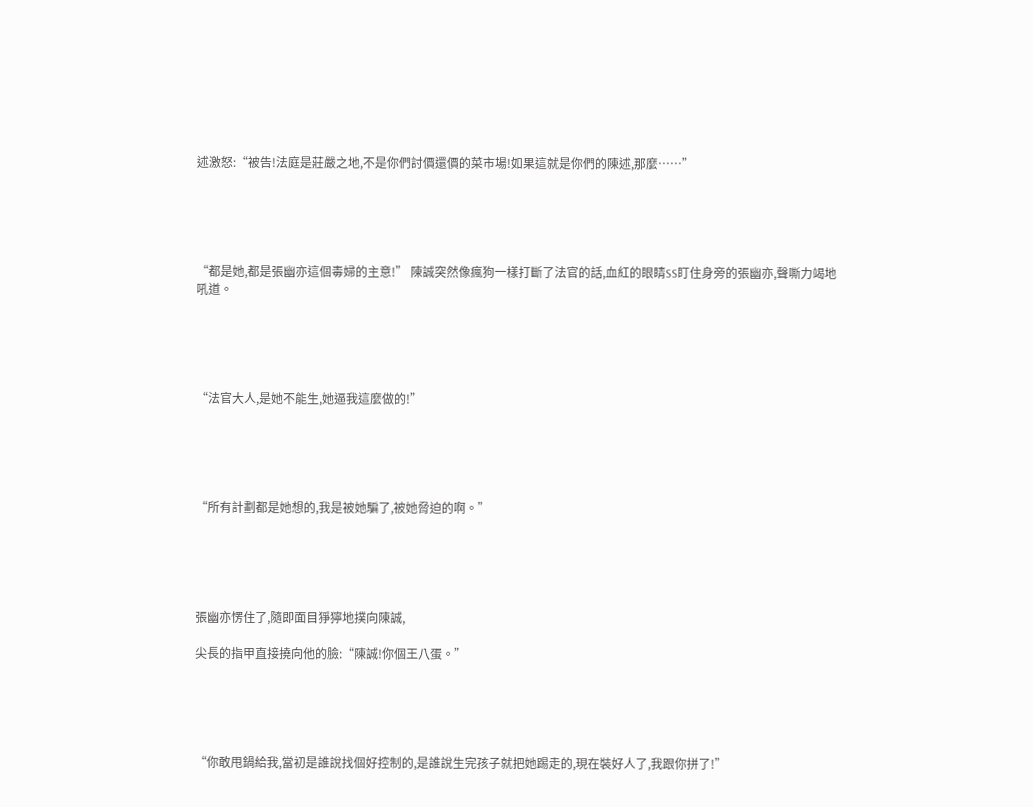述激怒:“被告!法庭是莊嚴之地,不是你們討價還價的菜市場!如果這就是你們的陳述,那麼……”





“都是她,都是張幽亦這個毒婦的主意!” 陳誠突然像瘋狗一樣打斷了法官的話,血紅的眼睛SS盯住身旁的張幽亦,聲嘶力竭地吼道。





“法官大人,是她不能生,她逼我這麼做的!”





“所有計劃都是她想的,我是被她騙了,被她脅迫的啊。”





張幽亦愣住了,隨即面目猙獰地撲向陳誠,

尖長的指甲直接撓向他的臉:“陳誠!你個王八蛋。”





“你敢甩鍋給我,當初是誰說找個好控制的,是誰說生完孩子就把她踢走的,現在裝好人了,我跟你拼了!”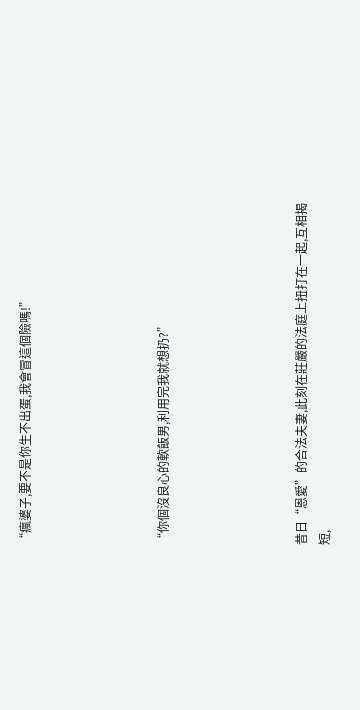“瘋婆子,要不是你生不出蛋,我會冒這個險嗎!”





“你個沒良心的軟飯男,利用完我就想扔?”





昔日“恩愛”的合法夫妻,此刻在莊嚴的法庭上扭打在一起,互相揭短,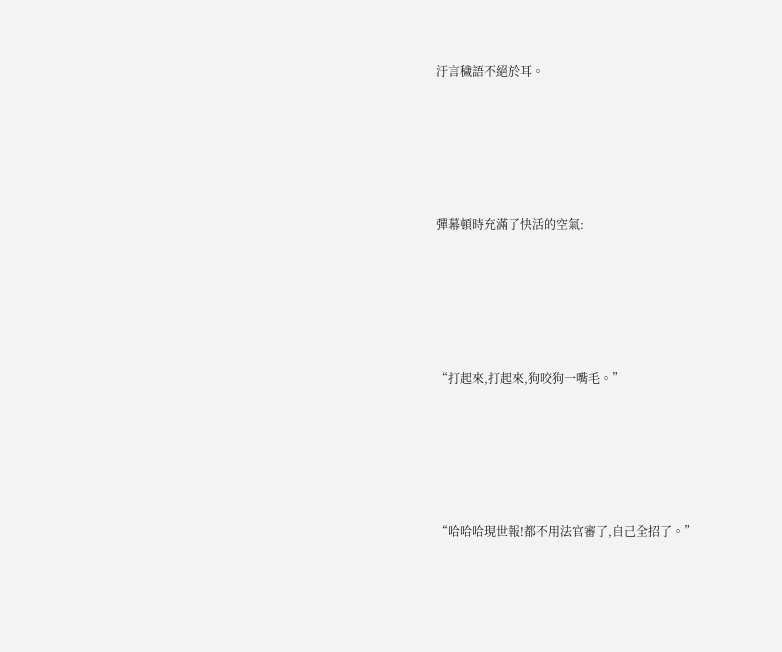汙言穢語不絕於耳。





彈幕頓時充滿了快活的空氣:





“打起來,打起來,狗咬狗一嘴毛。”





“哈哈哈現世報!都不用法官審了,自己全招了。”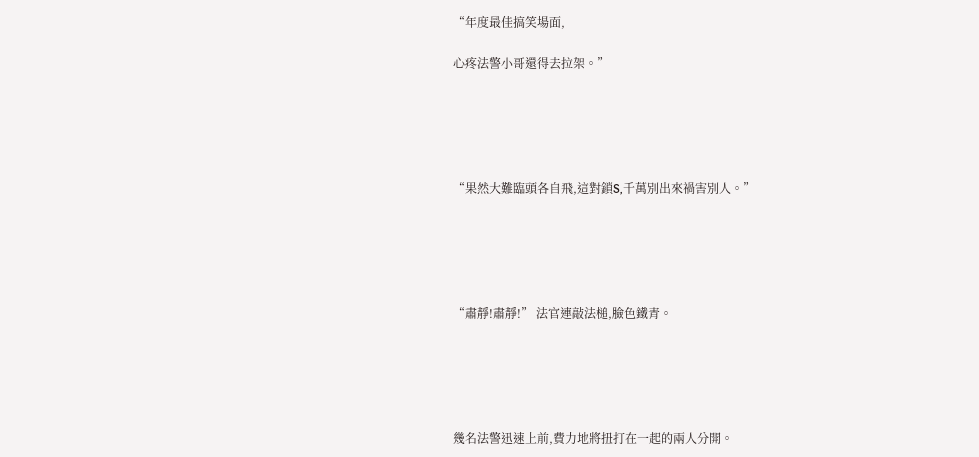“年度最佳搞笑場面,

心疼法警小哥還得去拉架。”





“果然大難臨頭各自飛,這對鎖S,千萬別出來禍害別人。”





“肅靜!肅靜!” 法官連敲法槌,臉色鐵青。





幾名法警迅速上前,費力地將扭打在一起的兩人分開。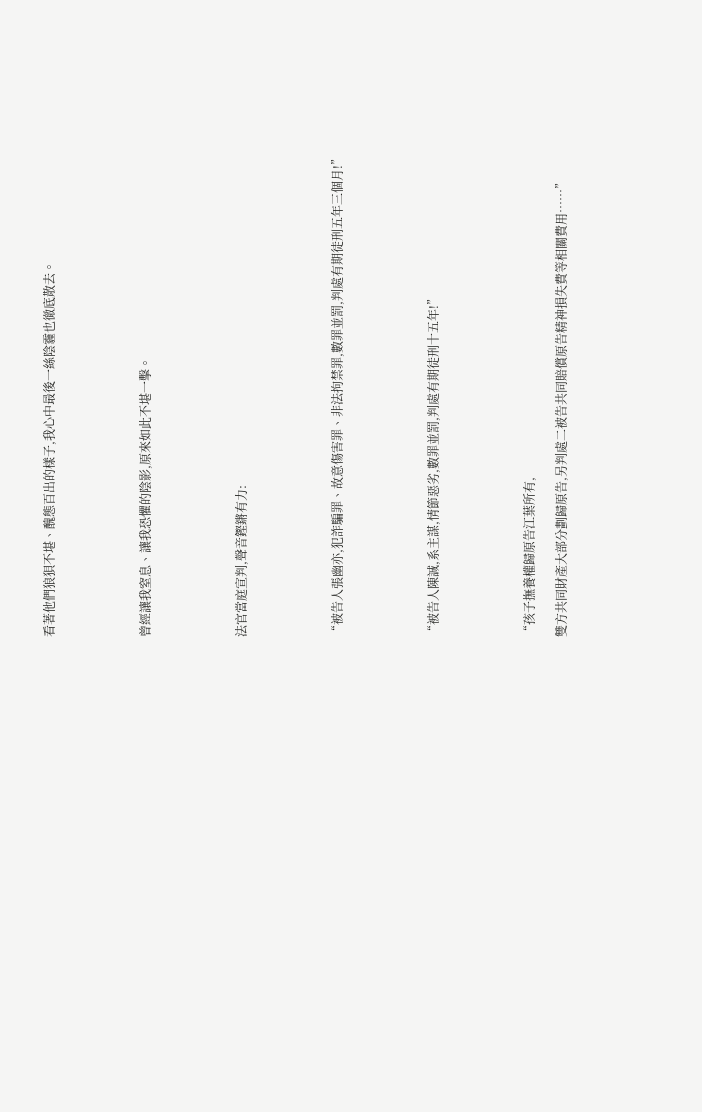看著他們狼狽不堪、醜態百出的樣子,我心中最後一絲陰霾也徹底散去。





曾經讓我窒息、讓我恐懼的陰影,原來如此不堪一擊。





法官當庭宣判,聲音鏗鏘有力:





“被告人張幽亦,犯詐騙罪、故意傷害罪、非法拘禁罪,數罪並罰,判處有期徒刑五年三個月!”





“被告人陳誠,系主謀,情節惡劣,數罪並罰,判處有期徒刑十五年!”





“孩子撫養權歸原告江葉所有,

雙方共同財產大部分劃歸原告,另判處二被告共同賠償原告精神損失費等相關費用……”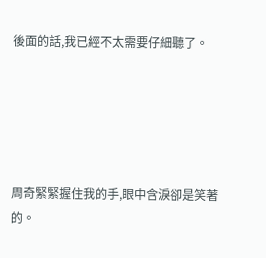後面的話,我已經不太需要仔細聽了。





周奇緊緊握住我的手,眼中含淚卻是笑著的。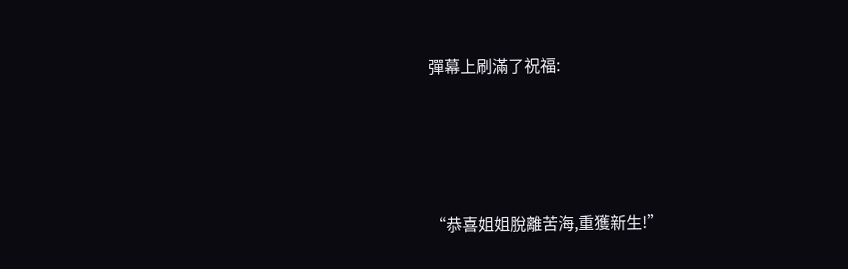彈幕上刷滿了祝福:





“恭喜姐姐脫離苦海,重獲新生!”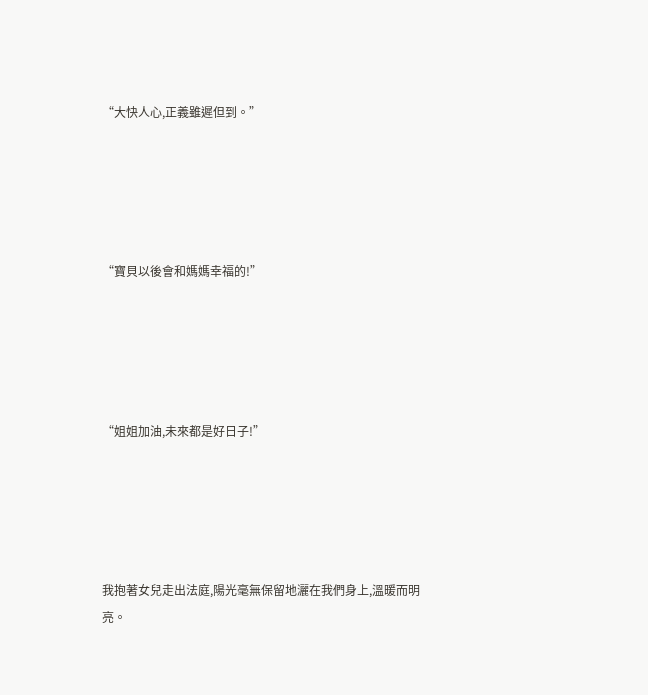“大快人心,正義雖遲但到。”





“寶貝以後會和媽媽幸福的!”





“姐姐加油,未來都是好日子!”





我抱著女兒走出法庭,陽光毫無保留地灑在我們身上,溫暖而明亮。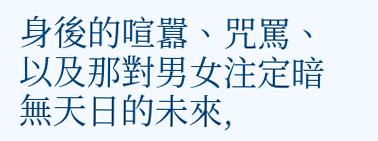身後的喧囂、咒罵、以及那對男女注定暗無天日的未來,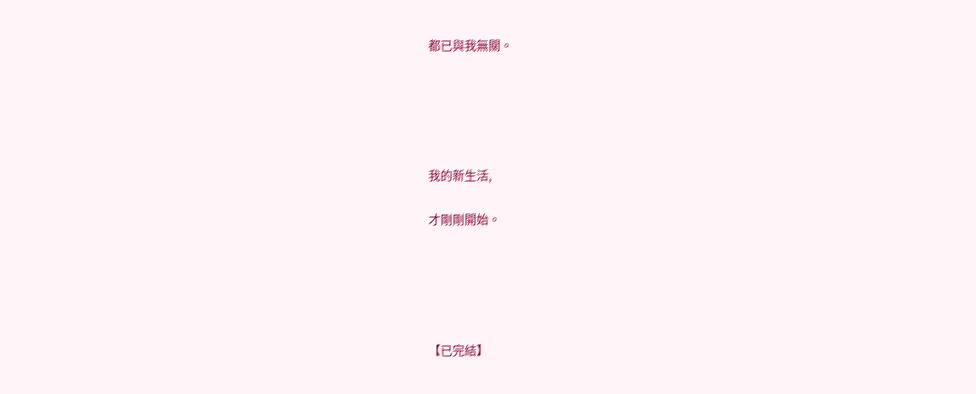都已與我無關。





我的新生活,

才剛剛開始。





【已完結】